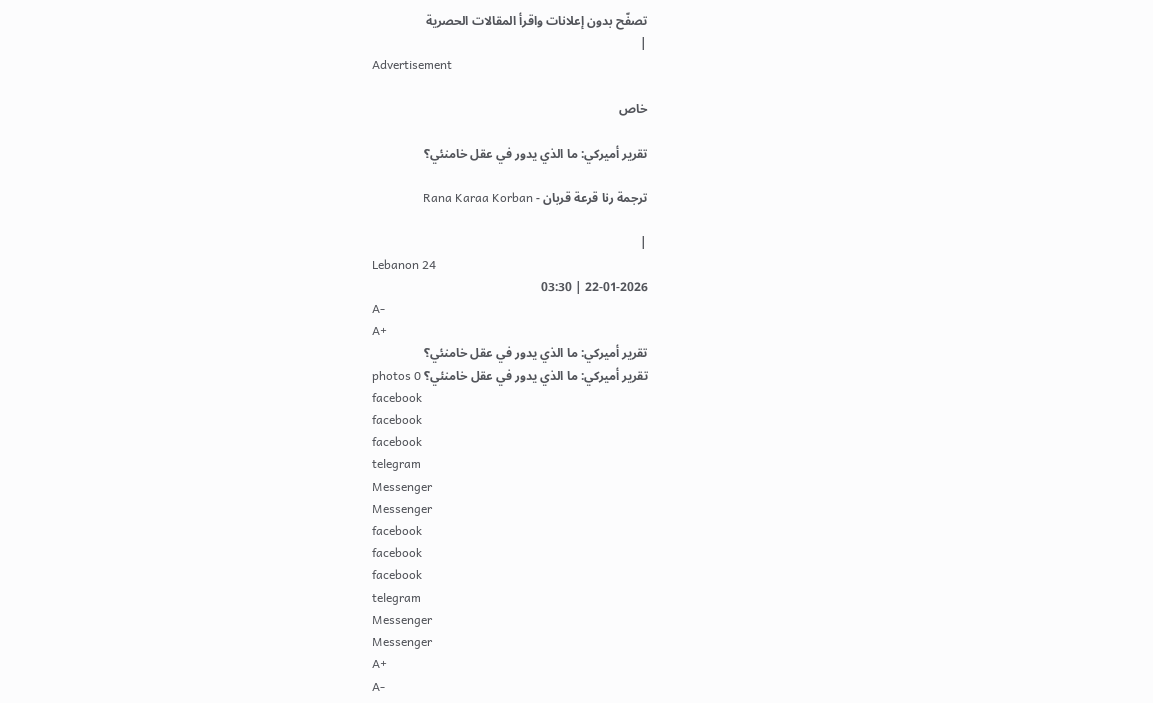تصفّح بدون إعلانات واقرأ المقالات الحصرية
|
Advertisement

خاص

تقرير أميركي: ما الذي يدور في عقل خامنئي؟

ترجمة رنا قرعة قربان - Rana Karaa Korban

|
Lebanon 24
22-01-2026 | 03:30
A-
A+
تقرير أميركي: ما الذي يدور في عقل خامنئي؟
تقرير أميركي: ما الذي يدور في عقل خامنئي؟ photos 0
facebook
facebook
facebook
telegram
Messenger
Messenger
facebook
facebook
facebook
telegram
Messenger
Messenger
A+
A-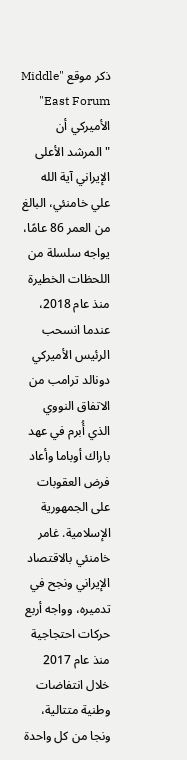ذكر موقع "Middle East Forum" الأميركي أن "المرشد الأعلى الإيراني آية الله علي خامنئي، البالغ من العمر 86 عامًا، يواجه سلسلة من اللحظات الخطيرة منذ عام 2018، عندما انسحب الرئيس الأميركي دونالد ترامب من الاتفاق النووي الذي أُبرم في عهد باراك أوباما وأعاد فرض العقوبات على الجمهورية الإسلامية. غامر خامنئي بالاقتصاد الإيراني ونجح في تدميره، وواجه أربع حركات احتجاجية منذ عام 2017 خلال انتفاضات وطنية متتالية، ونجا من كل واحدة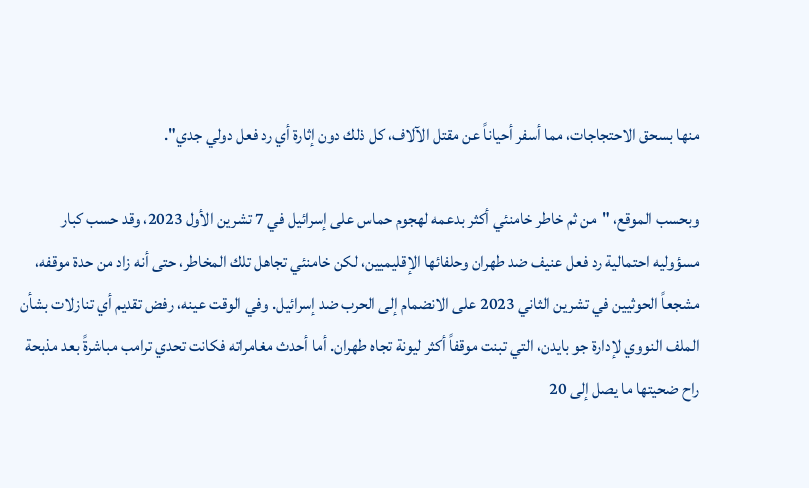منها بسحق الاحتجاجات، مما أسفر أحياناً عن مقتل الآلاف، كل ذلك دون إثارة أي رد فعل دولي جدي".

وبحسب الموقع، "من ثم خاطر خامنئي أكثر بدعمه لهجوم حماس على إسرائيل في 7 تشرين الأول 2023، وقد حسب كبار مسؤوليه احتمالية رد فعل عنيف ضد طهران وحلفائها الإقليميين، لكن خامنئي تجاهل تلك المخاطر، حتى أنه زاد من حدة موقفه، مشجعاً الحوثيين في تشرين الثاني 2023 على الانضمام إلى الحرب ضد إسرائيل. وفي الوقت عينه، رفض تقديم أي تنازلات بشأن الملف النووي لإدارة جو بايدن، التي تبنت موقفاً أكثر ليونة تجاه طهران. أما أحدث مغامراته فكانت تحدي ترامب مباشرةً بعد مذبحة راح ضحيتها ما يصل إلى 20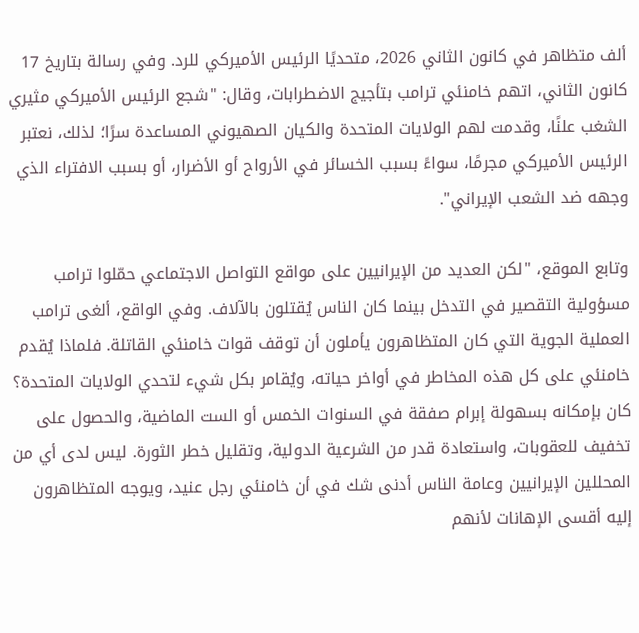ألف متظاهر في كانون الثاني 2026، متحديًا الرئيس الأميركي للرد. وفي رسالة بتاريخ 17 كانون الثاني، اتهم خامنئي ترامب بتأجيج الاضطرابات، وقال: "شجع الرئيس الأميركي مثيري الشغب علنًا، وقدمت لهم الولايات المتحدة والكيان الصهيوني المساعدة سرًا؛ لذلك، نعتبر الرئيس الأميركي مجرمًا، سواءً بسبب الخسائر في الأرواح أو الأضرار، أو بسبب الافتراء الذي وجهه ضد الشعب الإيراني".

وتابع الموقع، "لكن العديد من الإيرانيين على مواقع التواصل الاجتماعي حمّلوا ترامب مسؤولية التقصير في التدخل بينما كان الناس يُقتلون بالآلاف. وفي الواقع، ألغى ترامب العملية الجوية التي كان المتظاهرون يأملون أن توقف قوات خامنئي القاتلة. فلماذا يُقدم خامنئي على كل هذه المخاطر في أواخر حياته، ويُقامر بكل شيء لتحدي الولايات المتحدة؟ كان بإمكانه بسهولة إبرام صفقة في السنوات الخمس أو الست الماضية، والحصول على تخفيف للعقوبات، واستعادة قدر من الشرعية الدولية، وتقليل خطر الثورة. ليس لدى أي من المحللين الإيرانيين وعامة الناس أدنى شك في أن خامنئي رجل عنيد، ويوجه المتظاهرون إليه أقسى الإهانات لأنهم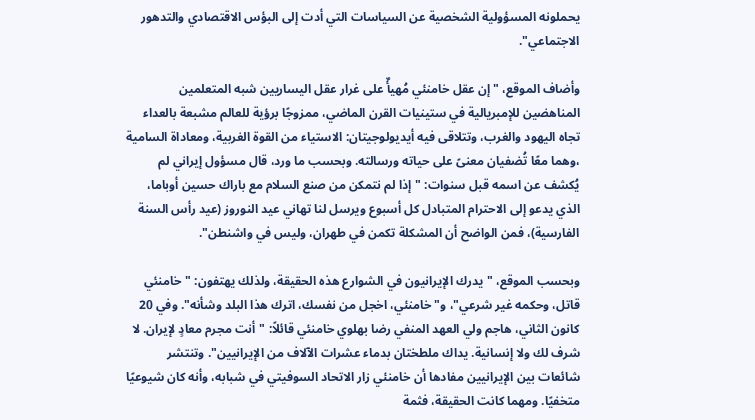يحملونه المسؤولية الشخصية عن السياسات التي أدت إلى البؤس الاقتصادي والتدهور الاجتماعي".

وأضاف الموقع، "إن عقل خامنئي مُهيأٌ على غرار عقل اليساريين شبه المتعلمين المناهضين للإمبريالية في ستينيات القرن الماضي، ممزوجًا برؤية للعالم مشبعة بالعداء تجاه اليهود والغرب، وتتلاقى فيه أيديولوجيتان: الاستياء من القوة الغربية، ومعاداة السامية ،وهما معًا تُضفيان معنىً على حياته ورسالته. وبحسب ما ورد، قال مسؤول إيراني لم يُكشف عن اسمه قبل سنوات: "إذا لم نتمكن من صنع السلام مع باراك حسين أوباما، الذي يدعو إلى الاحترام المتبادل كل أسبوع ويرسل لنا تهاني عيد النوروز (عيد رأس السنة الفارسية)، فمن الواضح أن المشكلة تكمن في طهران، وليس في واشنطن".

وبحسب الموقع، "يدرك الإيرانيون في الشوارع هذه الحقيقة، ولذلك يهتفون: "خامنئي قاتل، وحكمه غير شرعي"، و"خامنئي، اخجل من نفسك، اترك هذا البلد وشأنه". وفي 20 كانون الثاني، هاجم ولي العهد المنفي رضا بهلوي خامنئي قائلاً: "أنت مجرم معادٍ لإيران. لا شرف لك ولا إنسانية. يداك ملطختان بدماء عشرات الآلاف من الإيرانيين". وتنتشر شائعات بين الإيرانيين مفادها أن خامنئي زار الاتحاد السوفيتي في شبابه، وأنه كان شيوعيًا متخفيًا. ومهما كانت الحقيقة، فثمة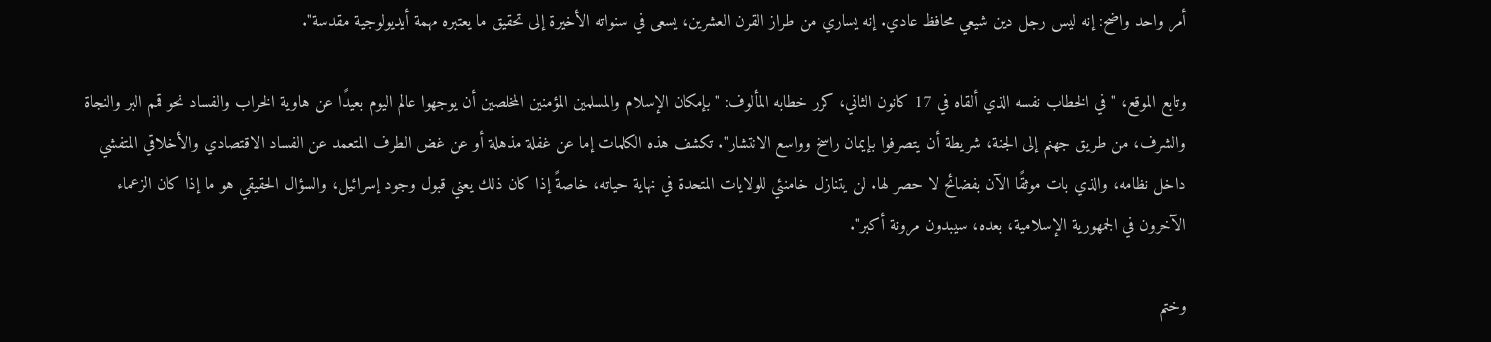أمر واحد واضح: إنه ليس رجل دين شيعي محافظ عادي. إنه يساري من طراز القرن العشرين، يسعى في سنواته الأخيرة إلى تحقيق ما يعتبره مهمة أيديولوجية مقدسة".

وتابع الموقع، "في الخطاب نفسه الذي ألقاه في 17 كانون الثاني، كرر خطابه المألوف: "بإمكان الإسلام والمسلمين المؤمنين المخلصين أن يوجهوا عالم اليوم بعيدًا عن هاوية الخراب والفساد نحو قمم البر والنجاة والشرف، من طريق جهنم إلى الجنة، شريطة أن يتصرفوا بإيمان راسخ وواسع الانتشار". تكشف هذه الكلمات إما عن غفلة مذهلة أو عن غض الطرف المتعمد عن الفساد الاقتصادي والأخلاقي المتفشي داخل نظامه، والذي بات موثقًا الآن بفضائح لا حصر لها. لن يتنازل خامنئي للولايات المتحدة في نهاية حياته، خاصةً إذا كان ذلك يعني قبول وجود إسرائيل، والسؤال الحقيقي هو ما إذا كان الزعماء الآخرون في الجمهورية الإسلامية، بعده، سيبدون مرونة أكبر".

وختم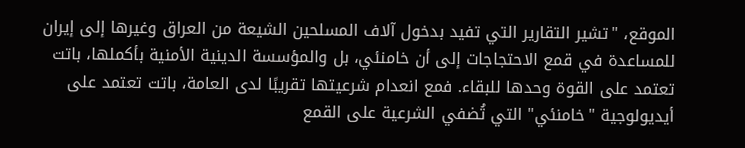الموقع، "تشير التقارير التي تفيد بدخول آلاف المسلحين الشيعة من العراق وغيرها إلى إيران للمساعدة في قمع الاحتجاجات إلى أن خامنئي، بل والمؤسسة الدينية الأمنية بأكملها، باتت تعتمد على القوة وحدها للبقاء. فمع انعدام شرعيتها تقريبًا لدى العامة، باتت تعتمد على أيديولوجية "خامنئي" التي تُضفي الشرعية على القمع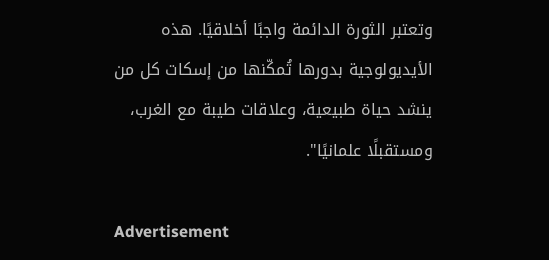وتعتبر الثورة الدائمة واجبًا أخلاقيًا. هذه الأيديولوجية بدورها تُمكّنها من إسكات كل من ينشد حياة طبيعية، وعلاقات طيبة مع الغرب، ومستقبلًا علمانيًا".

Advertisement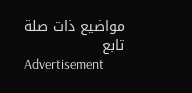مواضيع ذات صلة
تابع
Advertisement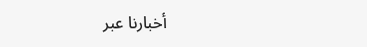أخبارنا عبر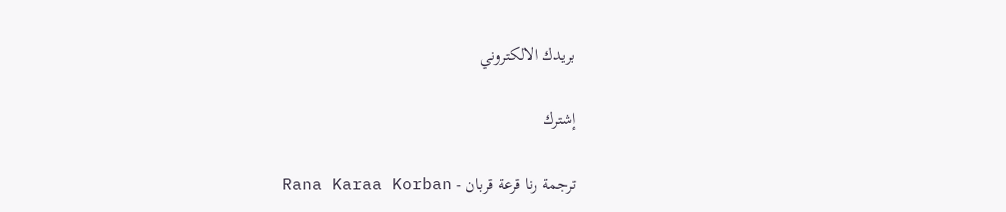بريدك الالكتروني

إشترك

ترجمة رنا قرعة قربان - Rana Karaa Korban